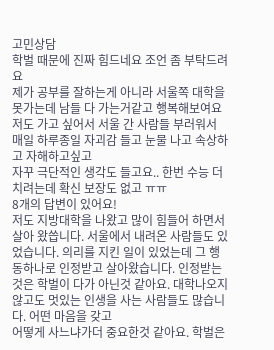고민상담
학벌 때문에 진짜 힘드네요 조언 좀 부탁드려요
제가 공부를 잘하는게 아니라 서울쪽 대학을 못가는데 남들 다 가는거같고 행복해보여요
저도 가고 싶어서 서울 간 사람들 부러워서
매일 하루종일 자괴감 들고 눈물 나고 속상하고 자해하고싶고
자꾸 극단적인 생각도 들고요.. 한번 수능 더 치려는데 확신 보장도 없고 ㅠㅠ
8개의 답변이 있어요!
저도 지방대학을 나왔고 많이 힘들어 하면서 살아 왔씁니다. 서울에서 내려온 사람들도 있었습니다. 의리를 지킨 일이 있었는데 그 행동하나로 인정받고 살아왔습니다. 인정받는것은 학벌이 다가 아닌것 같아요. 대학나오지 않고도 멋있는 인생을 사는 사람들도 많습니다. 어떤 마음을 갖고
어떻게 사느냐가더 중요한것 같아요. 학벌은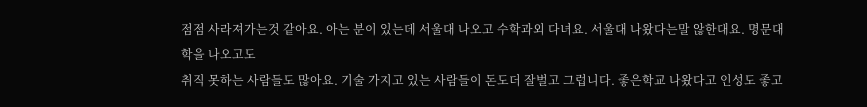점점 사라져가는것 같아요. 아는 분이 있는데 서울대 나오고 수학과외 다녀요. 서울대 나왔다는말 않한대요. 명문대학을 나오고도
취직 못하는 사람들도 많아요. 기술 가지고 있는 사람들이 돈도더 잘벌고 그럽니다. 좋은학교 나왔다고 인성도 좋고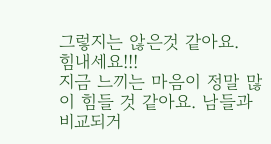그렇지는 않은것 같아요.
힘내세요!!!
지금 느끼는 마음이 정말 많이 힘들 것 같아요. 남들과 비교되거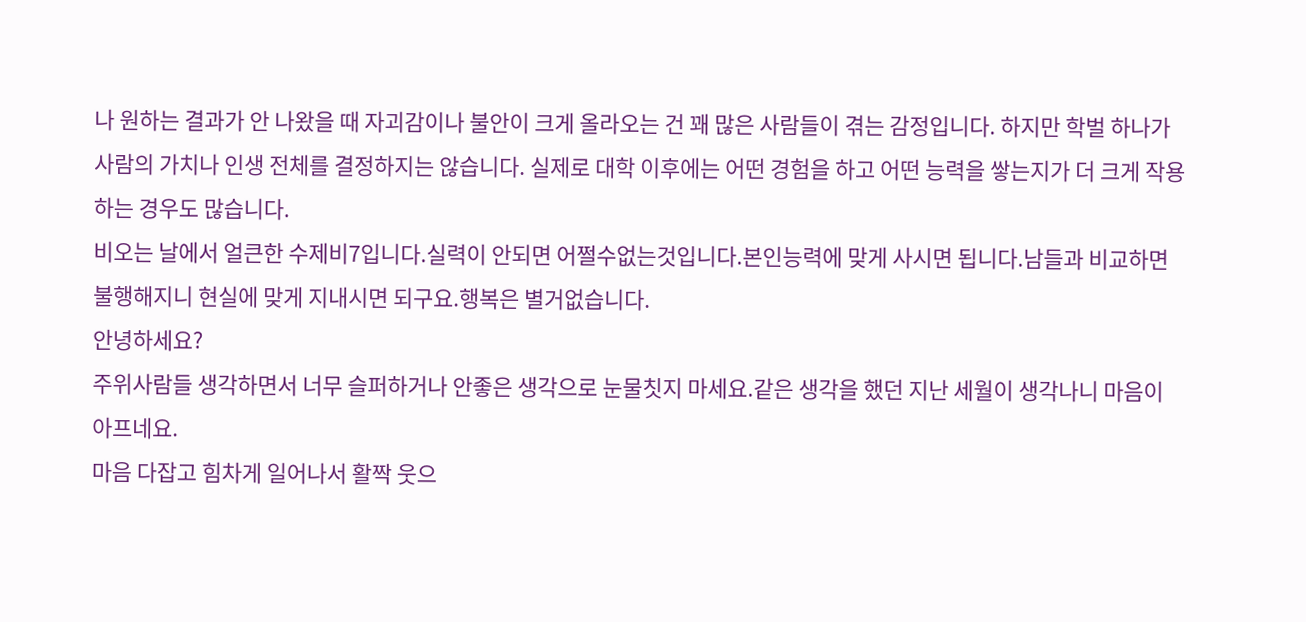나 원하는 결과가 안 나왔을 때 자괴감이나 불안이 크게 올라오는 건 꽤 많은 사람들이 겪는 감정입니다. 하지만 학벌 하나가 사람의 가치나 인생 전체를 결정하지는 않습니다. 실제로 대학 이후에는 어떤 경험을 하고 어떤 능력을 쌓는지가 더 크게 작용하는 경우도 많습니다.
비오는 날에서 얼큰한 수제비7입니다.실력이 안되면 어쩔수없는것입니다.본인능력에 맞게 사시면 됩니다.남들과 비교하면 불행해지니 현실에 맞게 지내시면 되구요.행복은 별거없습니다.
안녕하세요?
주위사람들 생각하면서 너무 슬퍼하거나 안좋은 생각으로 눈물칫지 마세요.같은 생각을 했던 지난 세월이 생각나니 마음이 아프네요.
마음 다잡고 힘차게 일어나서 활짝 웃으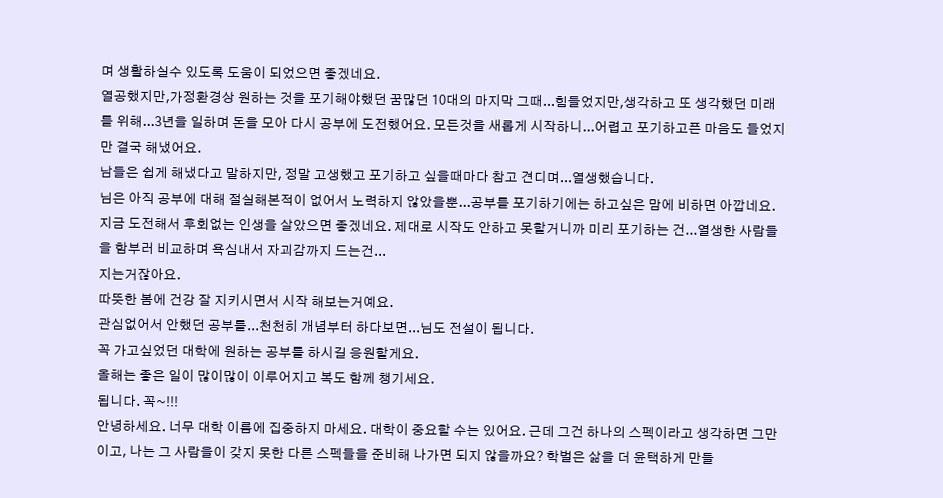며 생활하실수 있도록 도움이 되었으면 좋겠네요.
열공했지만,가정환경상 원하는 것을 포기해야했던 꿈많던 10대의 마지막 그때...힘들었지만,생각하고 또 생각했던 미래를 위해...3년을 일하며 돈을 모아 다시 공부에 도전했어요. 모든것을 새롭게 시작하니...어렵고 포기하고픈 마음도 들었지만 결국 해냈어요.
남들은 쉽게 해냈다고 말하지만, 정말 고생했고 포기하고 싶을때마다 참고 견디며...열생했습니다.
님은 아직 공부에 대해 절실해본적이 없어서 노력하지 않았을뿐...공부를 포기하기에는 하고싶은 맘에 비하면 아깝네요.
지금 도전해서 후회없는 인생을 살았으면 좋겠네요. 제대로 시작도 안하고 못할거니까 미리 포기하는 건...열생한 사람들을 함부러 비교하며 욕심내서 자괴감까지 드는건...
지는거잖아요.
따뜻한 봄에 건강 잘 지키시면서 시작 해보는거예요.
관심없어서 안했던 공부를...천천히 개념부터 하다보면...님도 전설이 됩니다.
꼭 가고싶었던 대학에 원하는 공부를 하시길 응원할게요.
올해는 좋은 일이 많이많이 이루어지고 복도 함께 챙기세요.
됩니다. 꼭~!!!
안녕하세요. 너무 대학 이름에 집중하지 마세요. 대학이 중요할 수는 있어요. 근데 그건 하나의 스펙이라고 생각하면 그만이고, 나는 그 사람을이 갖지 못한 다른 스펙들을 준비해 나가면 되지 않을까요? 학벌은 삶을 더 윤택하게 만들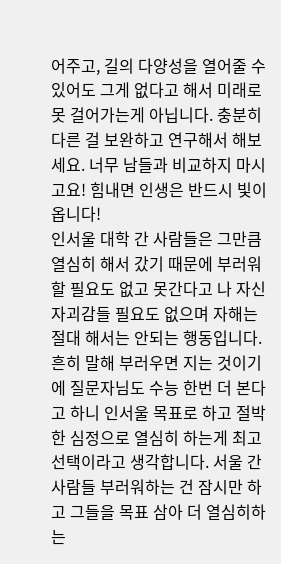어주고, 길의 다양성을 열어줄 수 있어도 그게 없다고 해서 미래로 못 걸어가는게 아닙니다. 충분히 다른 걸 보완하고 연구해서 해보세요. 너무 남들과 비교하지 마시고요! 힘내면 인생은 반드시 빛이 옵니다!
인서울 대학 간 사람들은 그만큼 열심히 해서 갔기 때문에 부러워할 필요도 없고 못간다고 나 자신 자괴감들 필요도 없으며 자해는 절대 해서는 안되는 행동입니다. 흔히 말해 부러우면 지는 것이기에 질문자님도 수능 한번 더 본다고 하니 인서울 목표로 하고 절박한 심정으로 열심히 하는게 최고 선택이라고 생각합니다. 서울 간 사람들 부러워하는 건 잠시만 하고 그들을 목표 삼아 더 열심히하는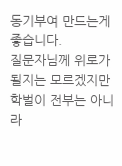동기부여 만드는게 좋습니다.
질문자님께 위로가 될지는 모르겠지만 학벌이 전부는 아니라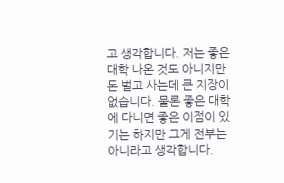고 생각합니다. 저는 좋은 대학 나온 것도 아니지만 돈 벌고 사는데 큰 지장이 없습니다. 물론 좋은 대학에 다니면 좋은 이점이 있기는 하지만 그게 전부는 아니라고 생각합니다.